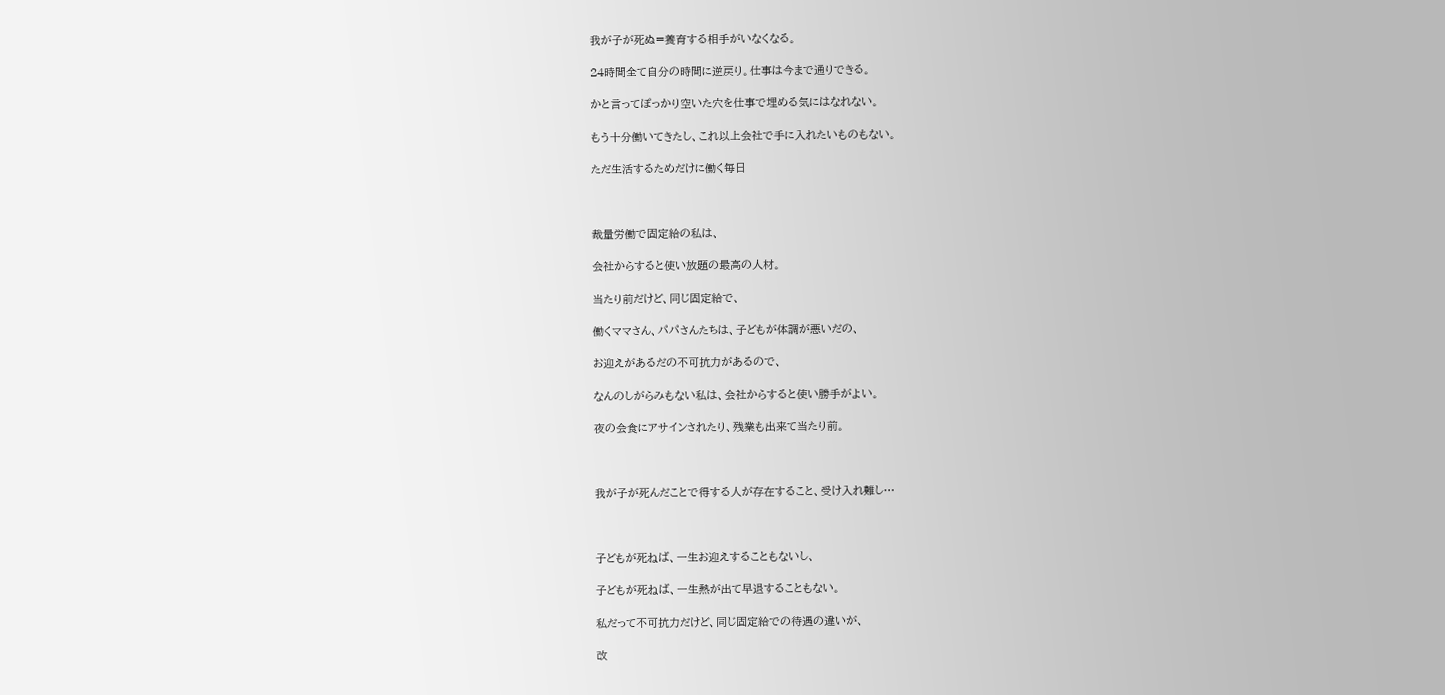我が子が死ぬ=養育する相手がいなくなる。

24時間全て自分の時間に逆戻り。仕事は今まで通りできる。

かと言ってぽっかり空いた穴を仕事で埋める気にはなれない。

もう十分働いてきたし、これ以上会社で手に入れたいものもない。

ただ生活するためだけに働く毎日



裁量労働で固定給の私は、

会社からすると使い放題の最高の人材。

当たり前だけど、同じ固定給で、

働くママさん、パパさんたちは、子どもが体調が悪いだの、

お迎えがあるだの不可抗力があるので、

なんのしがらみもない私は、会社からすると使い勝手がよい。

夜の会食にアサインされたり、残業も出来て当たり前。



我が子が死んだことで得する人が存在すること、受け入れ難し…



子どもが死ねば、一生お迎えすることもないし、

子どもが死ねば、一生熱が出て早退することもない。

私だって不可抗力だけど、同じ固定給での待遇の違いが、

改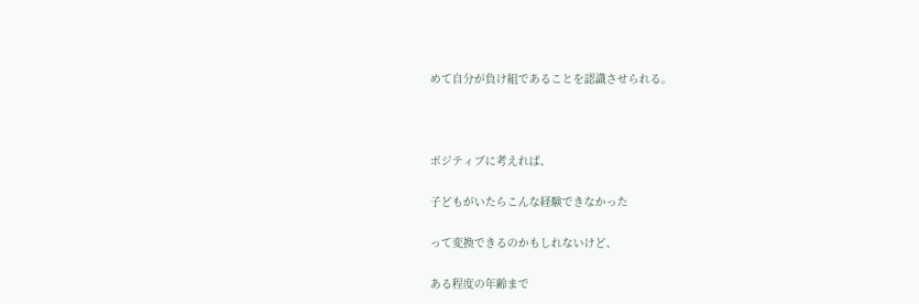めて自分が負け組であることを認識させられる。



ポジティブに考えれば、

子どもがいたらこんな経験できなかった

って変換できるのかもしれないけど、

ある程度の年齢まで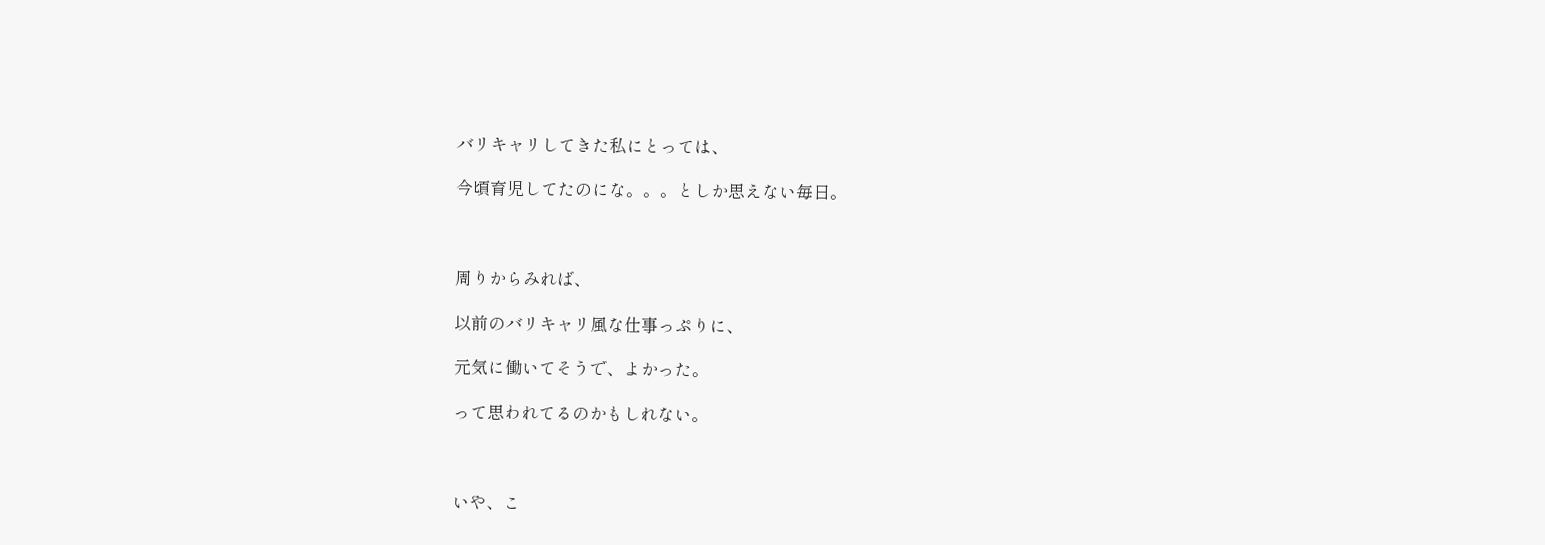バリキャリしてきた私にとっては、

今頃育児してたのにな。。。としか思えない毎日。



周りからみれば、

以前のバリキャリ風な仕事っぷりに、

元気に働いてそうで、よかった。

って思われてるのかもしれない。



いや、こ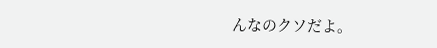んなのクソだよ。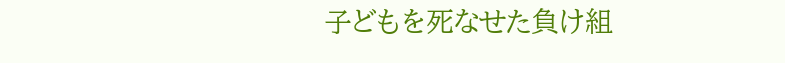子どもを死なせた負け組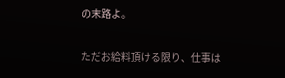の末路よ。

ただお給料頂ける限り、仕事は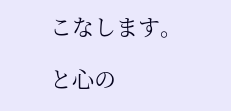こなします。

と心の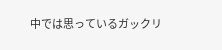中では思っているガックリ